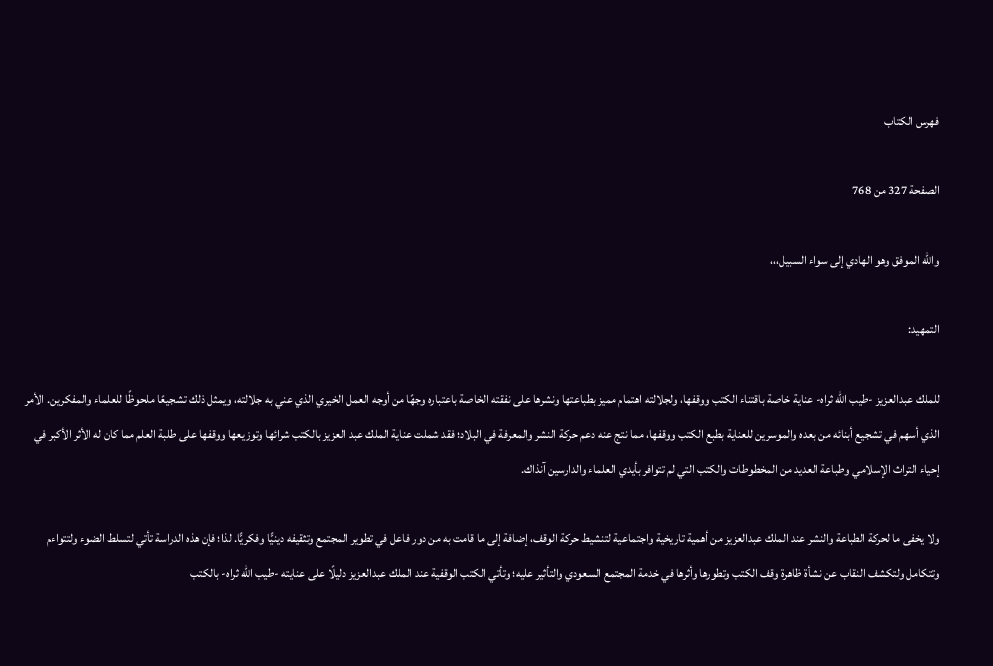فهرس الكتاب

الصفحة 327 من 768

والله الموفق وهو الهادي إلى سواء السبيل،،،

التمهيد:

للملك عبدالعزيز -طيب الله ثراه- عناية خاصة باقتناء الكتب ووقفها، ولجلالته اهتمام مميز بطباعتها ونشرها على نفقته الخاصة باعتباره وجهًا من أوجه العمل الخيري الذي عني به جلالته، ويمثل ذلك تشجيعًا ملحوظًا للعلماء والمفكرين. الأمر الذي أسهم في تشجيع أبنائه من بعده والموسرين للعناية بطبع الكتب ووقفها، مما نتج عنه دعم حركة النشر والمعرفة في البلاد؛ فقد شملت عناية الملك عبد العزيز بالكتب شرائها وتوزيعها ووقفها على طلبة العلم مما كان له الأثر الأكبر في إحياء التراث الإسلامي وطباعة العديد من المخطوطات والكتب التي لم تتوافر بأيدي العلماء والدارسين آنذاك.

ولا يخفى ما لحركة الطباعة والنشر عند الملك عبدالعزيز من أهمية تاريخية واجتماعية لتنشيط حركة الوقف، إضافة إلى ما قامت به من دور فاعل في تطوير المجتمع وتثقيفه دينيًّا وفكريًّا. لذا؛ فإن هذه الدراسة تأتي لتسلط الضوء ولتتواءم وتتكامل ولتكشف النقاب عن نشأة ظاهرة وقف الكتب وتطورها وأثرها في خدمة المجتمع السعودي والتأثير عليه؛ وتأتي الكتب الوقفية عند الملك عبدالعزيز دليلًا على عنايته -طيب الله ثراه- بالكتب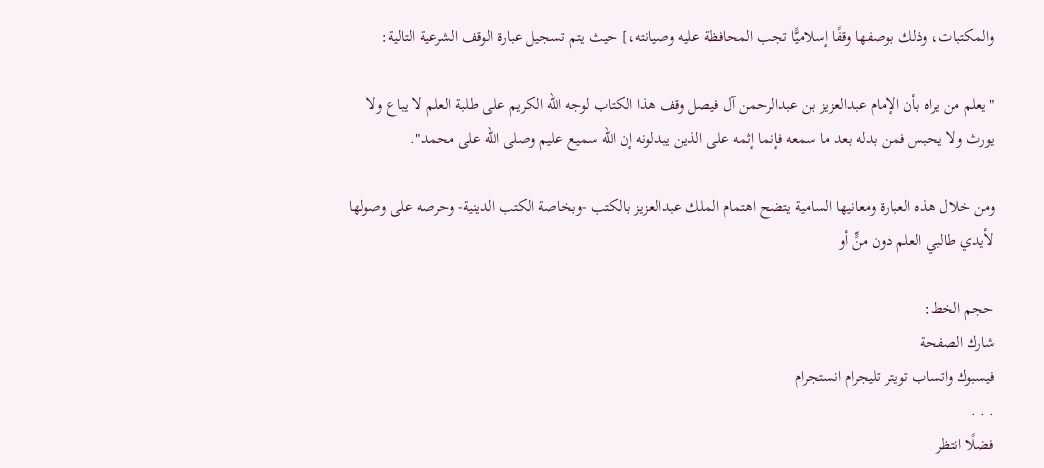والمكتبات، وذلك بوصفها وقفًا إسلاميًّا تجب المحافظة عليه وصيانته،] حيث يتم تسجيل عبارة الوقف الشرعية التالية:

"يعلم من يراه بأن الإمام عبدالعزيز بن عبدالرحمن آل فيصل وقف هذا الكتاب لوجه الله الكريم على طلبة العلم لا يباع ولا يورث ولا يحبس فمن بدله بعد ما سمعه فإنما إثمه على الذين يبدلونه إن الله سميع عليم وصلى الله على محمد".

ومن خلال هذه العبارة ومعانيها السامية يتضح اهتمام الملك عبدالعزيز بالكتب -وبخاصة الكتب الدينية- وحرصه على وصولها لأيدي طالبي العلم دون منٍّ أو

حجم الخط:
شارك الصفحة
فيسبوك واتساب تويتر تليجرام انستجرام
. . .
فضلًا انتظر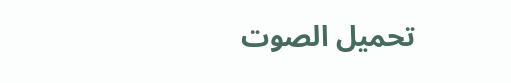تحميل الصوت